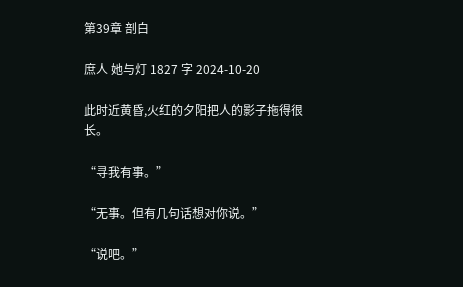第39章 剖白

庶人 她与灯 1827 字 2024-10-20

此时近黄昏,火红的夕阳把人的影子拖得很长。

“寻我有事。”

“无事。但有几句话想对你说。”

“说吧。”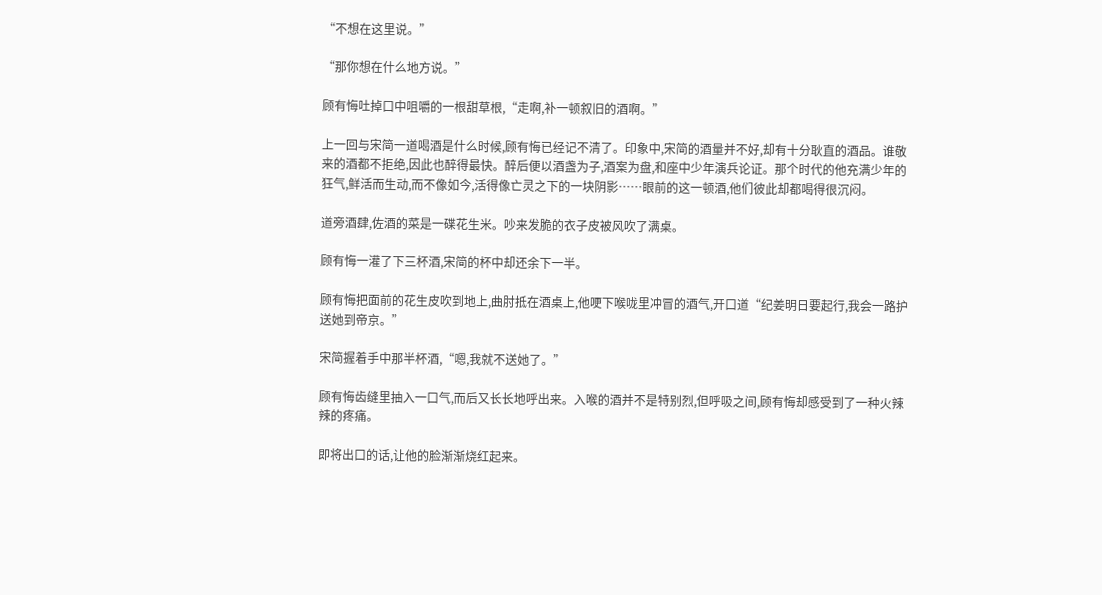“不想在这里说。”

“那你想在什么地方说。”

顾有悔吐掉口中咀嚼的一根甜草根,“走啊,补一顿叙旧的酒啊。”

上一回与宋简一道喝酒是什么时候,顾有悔已经记不清了。印象中,宋简的酒量并不好,却有十分耿直的酒品。谁敬来的酒都不拒绝,因此也醉得最快。醉后便以酒盏为子,酒案为盘,和座中少年演兵论证。那个时代的他充满少年的狂气,鲜活而生动,而不像如今,活得像亡灵之下的一块阴影……眼前的这一顿酒,他们彼此却都喝得很沉闷。

道旁酒肆,佐酒的菜是一碟花生米。吵来发脆的衣子皮被风吹了满桌。

顾有悔一灌了下三杯酒,宋简的杯中却还余下一半。

顾有悔把面前的花生皮吹到地上,曲肘抵在酒桌上,他哽下喉咙里冲冒的酒气,开口道“纪姜明日要起行,我会一路护送她到帝京。”

宋简握着手中那半杯酒,“嗯,我就不送她了。”

顾有悔齿缝里抽入一口气,而后又长长地呼出来。入喉的酒并不是特别烈,但呼吸之间,顾有悔却感受到了一种火辣辣的疼痛。

即将出口的话,让他的脸渐渐烧红起来。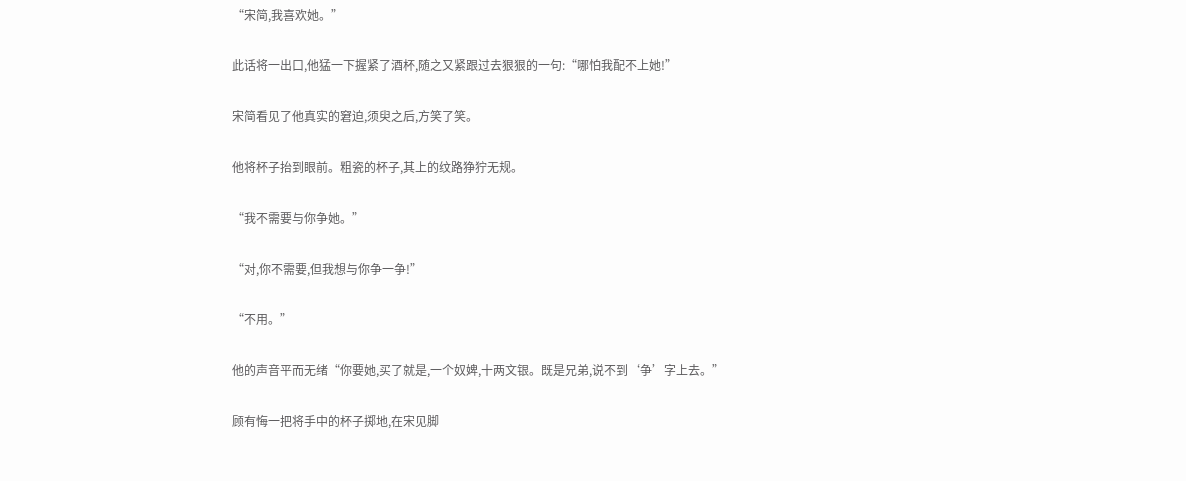“宋简,我喜欢她。”

此话将一出口,他猛一下握紧了酒杯,随之又紧跟过去狠狠的一句:“哪怕我配不上她!”

宋简看见了他真实的窘迫,须臾之后,方笑了笑。

他将杯子抬到眼前。粗瓷的杯子,其上的纹路狰狞无规。

“我不需要与你争她。”

“对,你不需要,但我想与你争一争!”

“不用。”

他的声音平而无绪“你要她,买了就是,一个奴婢,十两文银。既是兄弟,说不到‘争’字上去。”

顾有悔一把将手中的杯子掷地,在宋见脚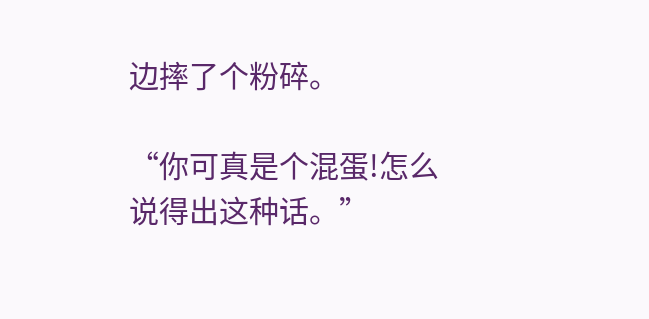边摔了个粉碎。

“你可真是个混蛋!怎么说得出这种话。”